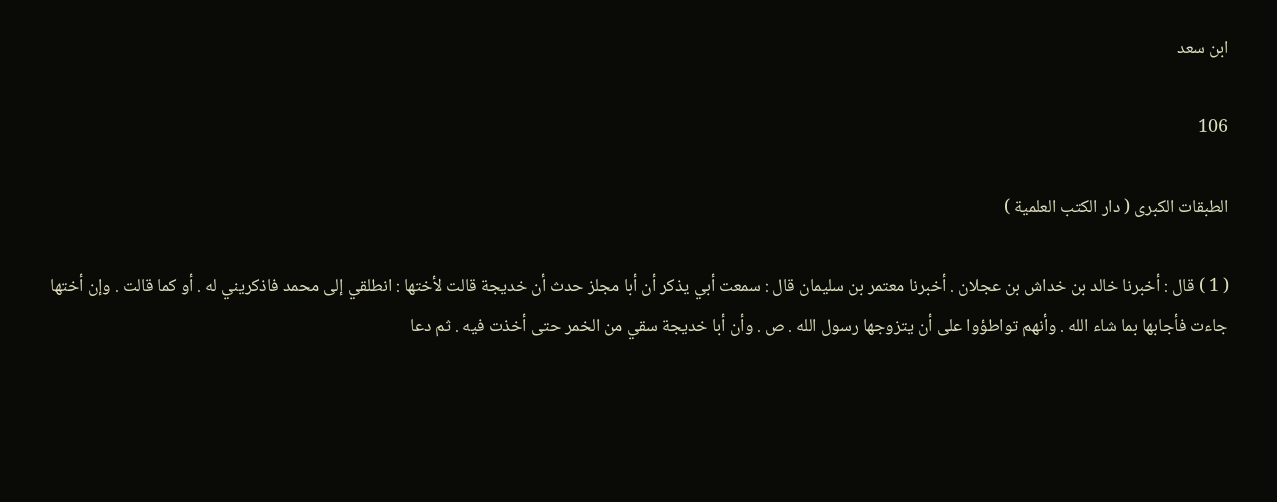ابن سعد

106

الطبقات الكبرى ( دار الكتب العلمية )

( 1 ) قال : أخبرنا خالد بن خداش بن عجلان . أخبرنا معتمر بن سليمان قال : سمعت أبي يذكر أن أبا مجلز حدث أن خديجة قالت لأختها : انطلقي إلى محمد فاذكريني له . أو كما قالت . وإن أختها جاءت فأجابها بما شاء الله . وأنهم تواطؤوا على أن يتزوجها رسول الله . ص . وأن أبا خديجة سقي من الخمر حتى أخذت فيه . ثم دعا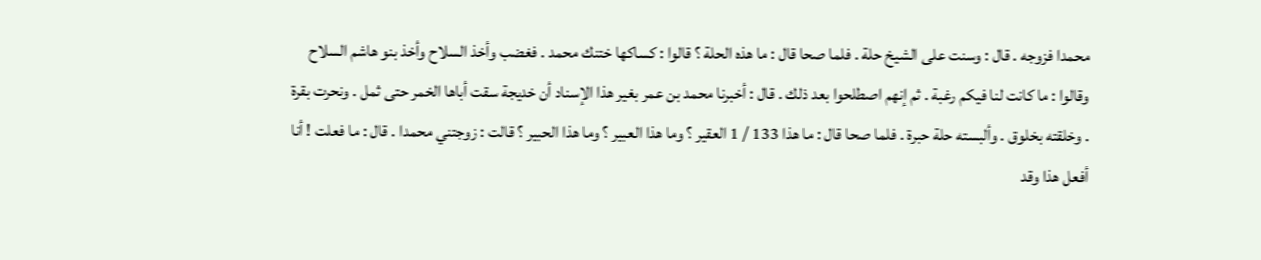محمدا فزوجه . قال : وسنت على الشيخ حلة . فلما صحا قال : ما هذه الحلة ؟ قالوا : كساكها ختنك محمد . فغضب وأخذ السلاح وأخذ بنو هاشم السلاح وقالوا : ما كانت لنا فيكم رغبة . ثم إنهم اصطلحوا بعد ذلك . قال : أخبرنا محمد بن عمر بغير هذا الإسناد أن خديجة سقت أباها الخمر حتى ثمل . ونحرت بقرة . وخلقته بخلوق . وألبسته حلة حبرة . فلما صحا قال : ما هذا 133 / 1 العقير ؟ وما هذا العبير ؟ وما هذا الحبير ؟ قالت : زوجتني محمدا . قال : ما فعلت ! أنا أفعل هذا وقد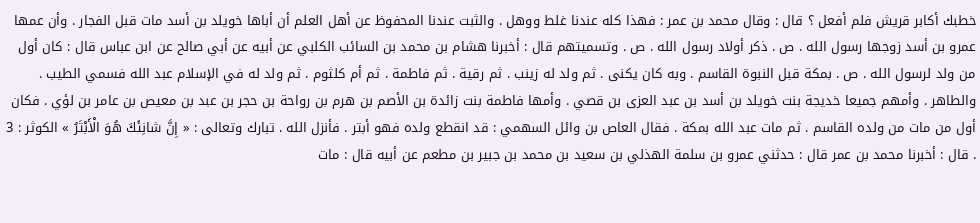خطبك أكابر قريش فلم أفعل ؟ قال : وقال محمد بن عمر : فهذا كله عندنا غلط ووهل . والثبت عندنا المحفوظ عن أهل العلم أن أباها خويلد بن أسد مات قبل الفجار . وأن عمها عمرو بن أسد زوجها رسول الله . ص . ذكر أولاد رسول الله . ص . وتسميتهم قال : أخبرنا هشام بن محمد بن السائب الكلبي عن أبيه عن أبي صالح عن ابن عباس قال : كان أول من ولد لرسول الله . ص . بمكة قبل النبوة القاسم . وبه كان يكنى . ثم ولد له زينب . ثم رقية . ثم فاطمة . ثم أم كلثوم . ثم ولد له في الإسلام عبد الله فسمي الطيب . والطاهر . وأمهم جميعا خديجة بنت خويلد بن أسد بن عبد العزى بن قصي . وأمها فاطمة بنت زائدة بن الأصم بن هرم بن رواحة بن حجر بن عبد بن معيص بن عامر بن لؤي . فكان أول من مات من ولده القاسم . ثم مات عبد الله بمكة . فقال العاص بن وائل السهمي : قد انقطع ولده فهو أبتر . فأنزل الله . تبارك وتعالى : « إِنَّ شانِئَكَ هُوَ الْأَبْتَرُ » الكوثر : 3 . قال : أخبرنا محمد بن عمر قال : حدثني عمرو بن سلمة الهذلي بن سعيد بن محمد بن جبير بن مطعم عن أبيه قال : مات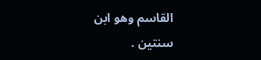القاسم وهو ابن سنتين .